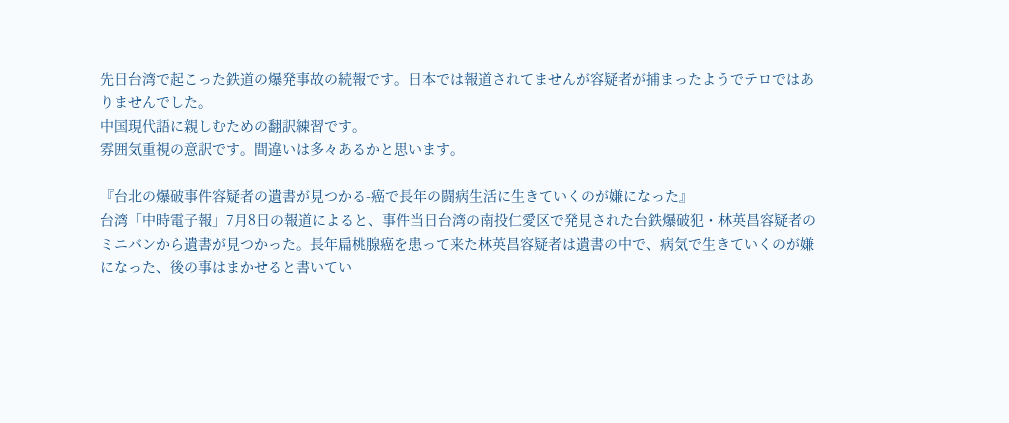先日台湾で起こった鉄道の爆発事故の続報です。日本では報道されてませんが容疑者が捕まったようでテロではありませんでした。
中国現代語に親しむための翻訳練習です。
雰囲気重視の意訳です。間違いは多々あるかと思います。

『台北の爆破事件容疑者の遺書が見つかる-癌で長年の闘病生活に生きていくのが嫌になった』
台湾「中時電子報」7月8日の報道によると、事件当日台湾の南投仁愛区で発見された台鉄爆破犯・林英昌容疑者のミニバンから遺書が見つかった。長年扁桃腺癌を患って来た林英昌容疑者は遺書の中で、病気で生きていくのが嫌になった、後の事はまかせると書いてい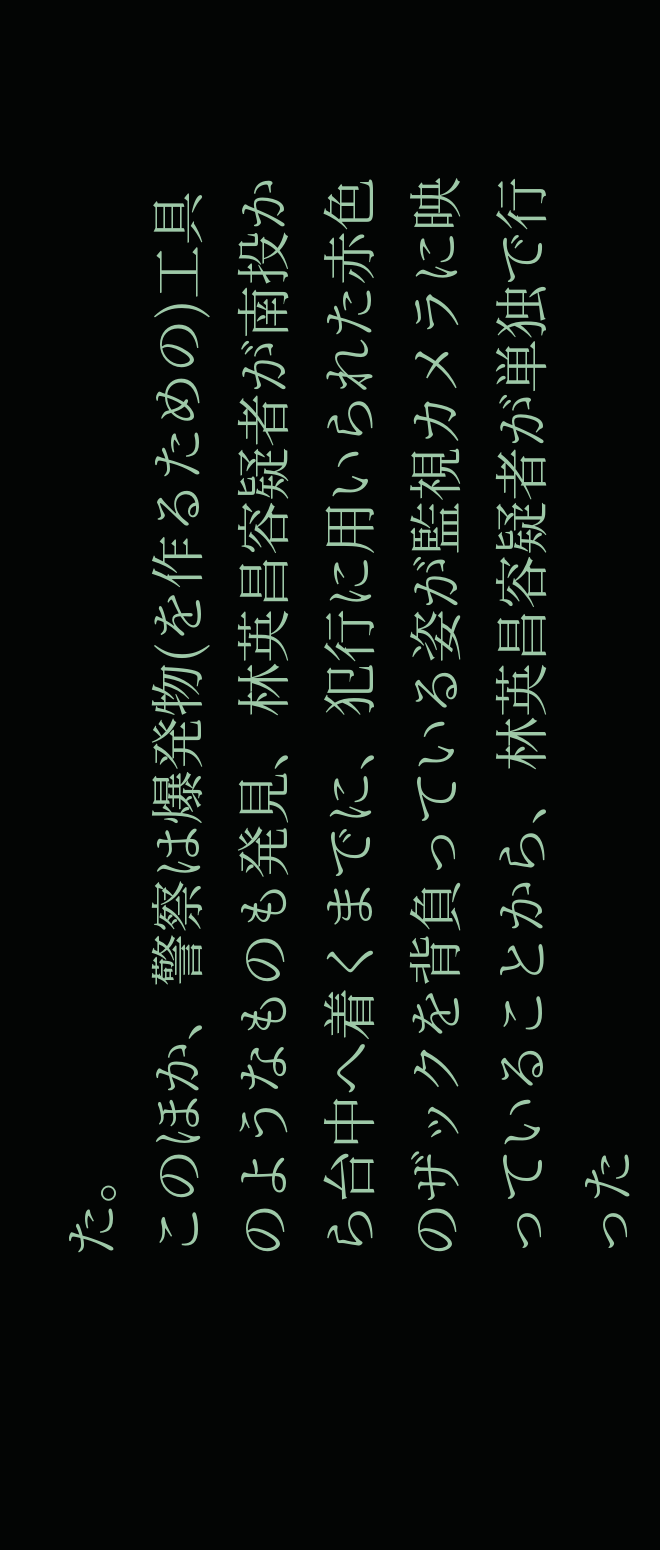た。
このほか、警察は爆発物(を作るための)工具のようなものも発見、林英昌容疑者が南投から台中へ着くまでに、犯行に用いられた赤色のザックを背負っている姿が監視カメラに映っていることから、林英昌容疑者が単独で行った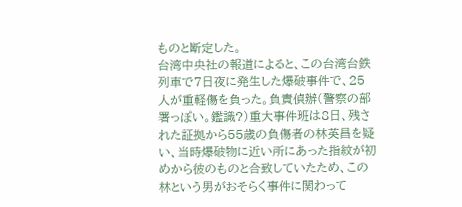ものと断定した。
台湾中央社の報道によると、この台湾台鉄列車で7日夜に発生した爆破事件で、25人が重軽傷を負った。負責偵辦(警察の部署っぽい。鑑識?)重大事件班は8日、残された証拠から55歳の負傷者の林英昌を疑い、当時爆破物に近い所にあった指紋が初めから彼のものと合致していたため、この林という男がおそらく事件に関わって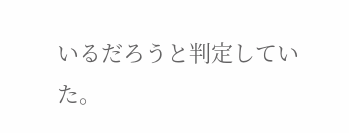いるだろうと判定していた。